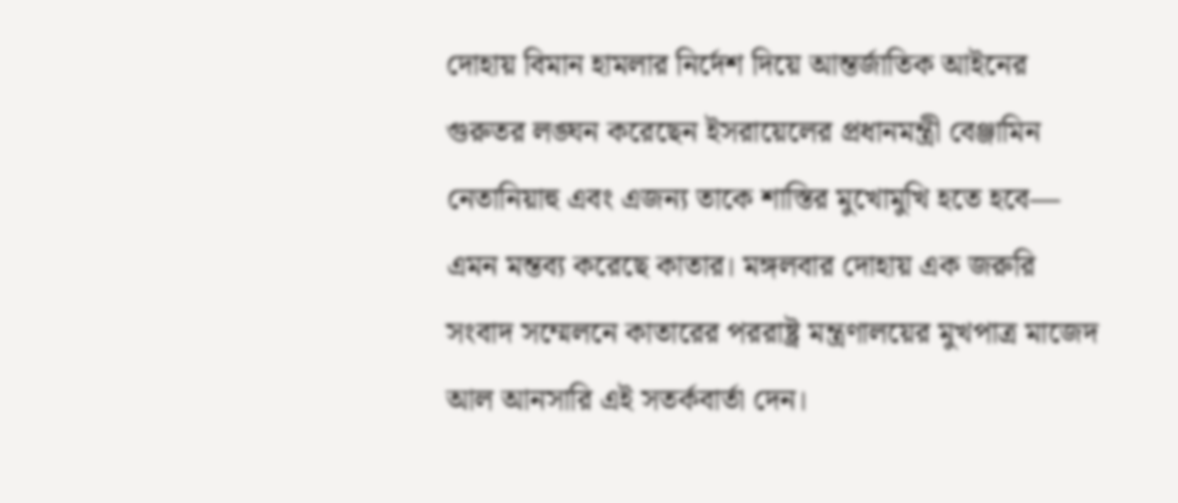দোহায় বিমান হামলার নির্দেশ দিয়ে আন্তর্জাতিক আইনের গুরুতর লঙ্ঘন করেছেন ইসরায়েলের প্রধানমন্ত্রী বেঞ্জামিন নেতানিয়াহু এবং এজন্য তাকে শাস্তির মুখোমুখি হতে হবে— এমন মন্তব্য করেছে কাতার। মঙ্গলবার দোহায় এক জরুরি সংবাদ সম্মেলনে কাতারের পররাষ্ট্র মন্ত্রণালয়ের মুখপাত্র মাজেদ আল আনসারি এই সতর্কবার্তা দেন।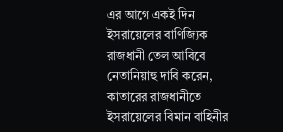এর আগে একই দিন ইসরায়েলের বাণিজ্যিক রাজধানী তেল আবিবে নেতানিয়াহু দাবি করেন, কাতারের রাজধানীতে ইসরায়েলের বিমান বাহিনীর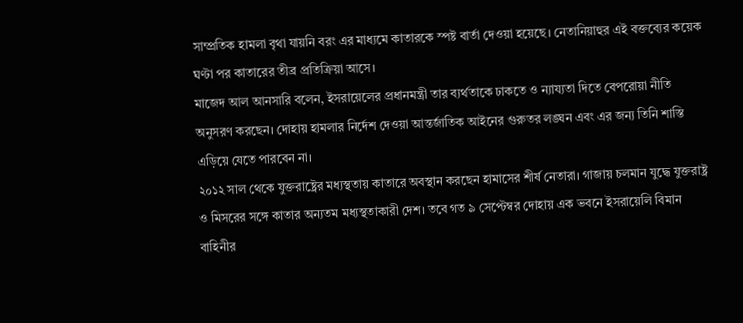সাম্প্রতিক হামলা বৃথা যায়নি বরং এর মাধ্যমে কাতারকে স্পষ্ট বার্তা দেওয়া হয়েছে। নেতানিয়াহুর এই বক্তব্যের কয়েক ঘণ্টা পর কাতারের তীব্র প্রতিক্রিয়া আসে।
মাজেদ আল আনসারি বলেন, ইসরায়েলের প্রধানমন্ত্রী তার ব্যর্থতাকে ঢাকতে ও ন্যায্যতা দিতে বেপরোয়া নীতি অনুসরণ করছেন। দোহায় হামলার নির্দেশ দেওয়া আন্তর্জাতিক আইনের গুরুতর লঙ্ঘন এবং এর জন্য তিনি শাস্তি এড়িয়ে যেতে পারবেন না।
২০১২ সাল থেকে যুক্তরাষ্ট্রের মধ্যস্থতায় কাতারে অবস্থান করছেন হামাসের শীর্ষ নেতারা। গাজায় চলমান যুদ্ধে যুক্তরাষ্ট্র ও মিসরের সঙ্গে কাতার অন্যতম মধ্যস্থতাকারী দেশ। তবে গত ৯ সেপ্টেম্বর দোহায় এক ভবনে ইসরায়েলি বিমান বাহিনীর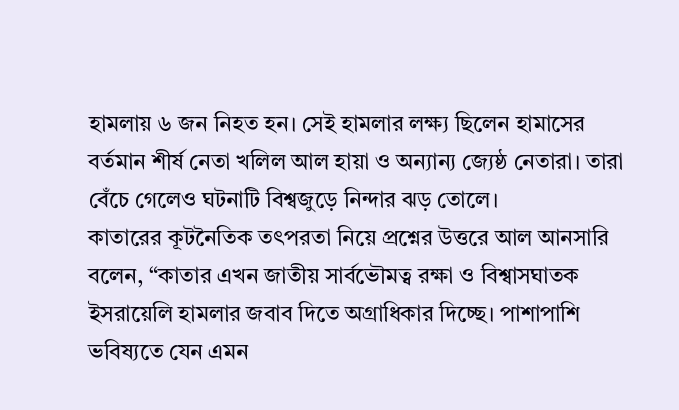হামলায় ৬ জন নিহত হন। সেই হামলার লক্ষ্য ছিলেন হামাসের বর্তমান শীর্ষ নেতা খলিল আল হায়া ও অন্যান্য জ্যেষ্ঠ নেতারা। তারা বেঁচে গেলেও ঘটনাটি বিশ্বজুড়ে নিন্দার ঝড় তোলে।
কাতারের কূটনৈতিক তৎপরতা নিয়ে প্রশ্নের উত্তরে আল আনসারি বলেন, “কাতার এখন জাতীয় সার্বভৌমত্ব রক্ষা ও বিশ্বাসঘাতক ইসরায়েলি হামলার জবাব দিতে অগ্রাধিকার দিচ্ছে। পাশাপাশি ভবিষ্যতে যেন এমন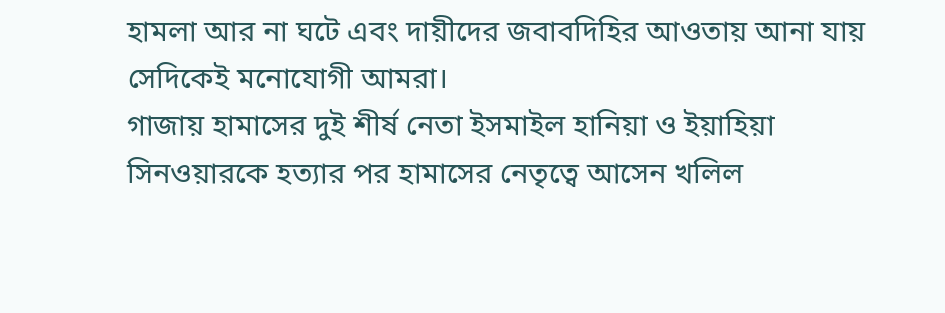হামলা আর না ঘটে এবং দায়ীদের জবাবদিহির আওতায় আনা যায় সেদিকেই মনোযোগী আমরা।
গাজায় হামাসের দুই শীর্ষ নেতা ইসমাইল হানিয়া ও ইয়াহিয়া সিনওয়ারকে হত্যার পর হামাসের নেতৃত্বে আসেন খলিল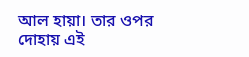আল হায়া। তার ওপর দোহায় এই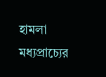হামলা মধ্যপ্রাচ্যের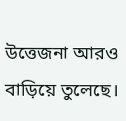উত্তেজনা আরও বাড়িয়ে তুলেছে।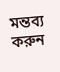মন্তব্য করুন